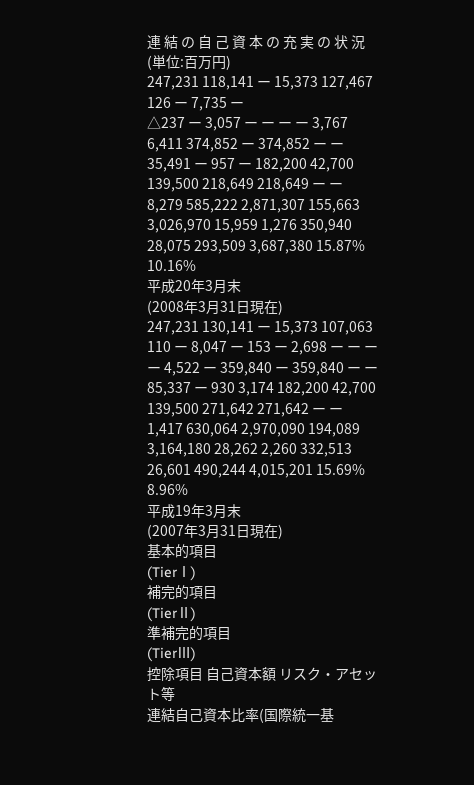連 結 の 自 己 資 本 の 充 実 の 状 況
(単位:百万円)
247,231 118,141 ー 15,373 127,467 126 ー 7,735 ー
△237 ー 3,057 ー ー ー ー 3,767 6,411 374,852 ー 374,852 ー ー 35,491 ー 957 ー 182,200 42,700 139,500 218,649 218,649 ー ー 8,279 585,222 2,871,307 155,663 3,026,970 15,959 1,276 350,940 28,075 293,509 3,687,380 15.87%
10.16%
平成20年3月末
(2008年3月31日現在)
247,231 130,141 ー 15,373 107,063 110 ー 8,047 ー 153 ー 2,698 ー ー ー ー 4,522 ー 359,840 ー 359,840 ー ー 85,337 ー 930 3,174 182,200 42,700 139,500 271,642 271,642 ー ー 1,417 630,064 2,970,090 194,089 3,164,180 28,262 2,260 332,513 26,601 490,244 4,015,201 15.69%
8.96%
平成19年3月末
(2007年3月31日現在)
基本的項目
(TierⅠ)
補完的項目
(TierⅡ)
準補完的項目
(TierⅢ)
控除項目 自己資本額 リスク・アセット等
連結自己資本比率(国際統一基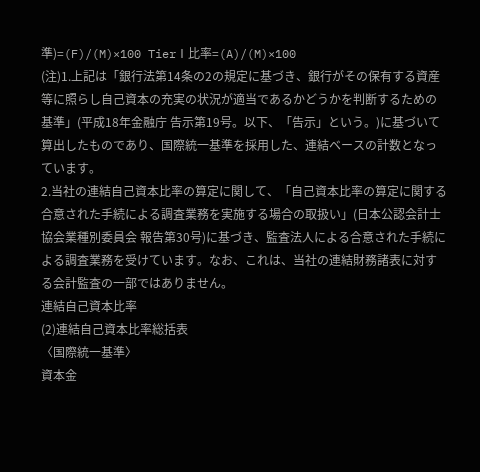準)=(F)/(M)×100 TierⅠ比率=(A)/(M)×100
(注)1.上記は「銀行法第14条の2の規定に基づき、銀行がその保有する資産等に照らし自己資本の充実の状況が適当であるかどうかを判断するための基準」(平成18年金融庁 告示第19号。以下、「告示」という。)に基づいて算出したものであり、国際統一基準を採用した、連結ベースの計数となっています。
2.当社の連結自己資本比率の算定に関して、「自己資本比率の算定に関する合意された手続による調査業務を実施する場合の取扱い」(日本公認会計士協会業種別委員会 報告第30号)に基づき、監査法人による合意された手続による調査業務を受けています。なお、これは、当社の連結財務諸表に対する会計監査の一部ではありません。
連結自己資本比率
(2)連結自己資本比率総括表
〈国際統一基準〉
資本金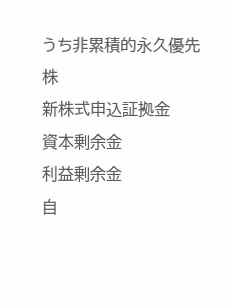うち非累積的永久優先株
新株式申込証拠金
資本剰余金
利益剰余金
自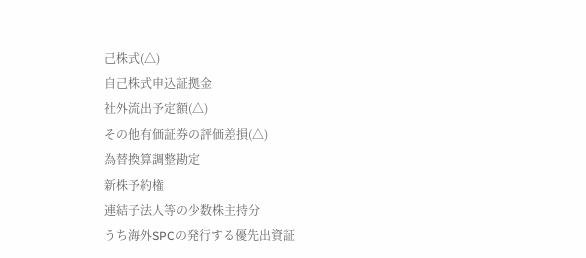己株式(△)
自己株式申込証拠金
社外流出予定額(△)
その他有価証券の評価差損(△)
為替換算調整勘定
新株予約権
連結子法人等の少数株主持分
うち海外SPCの発行する優先出資証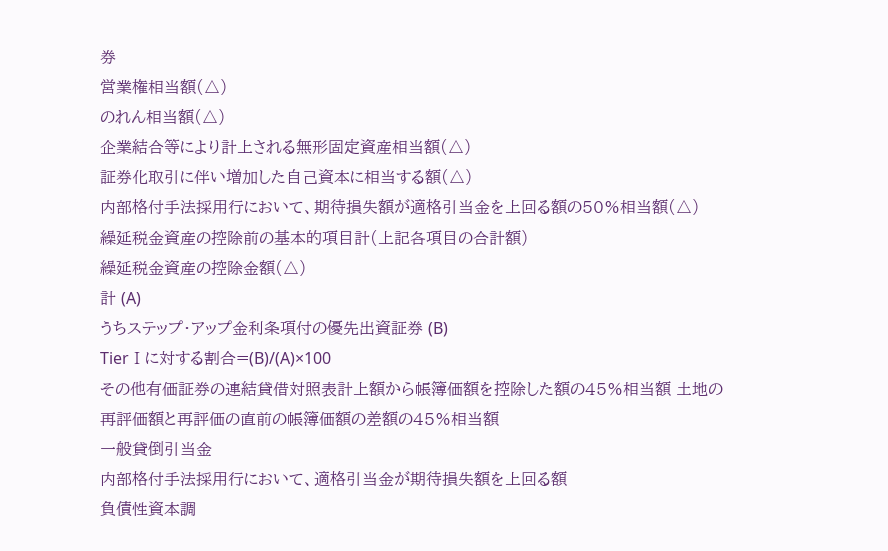券
営業権相当額(△)
のれん相当額(△)
企業結合等により計上される無形固定資産相当額(△)
証券化取引に伴い増加した自己資本に相当する額(△)
内部格付手法採用行において、期待損失額が適格引当金を上回る額の50%相当額(△)
繰延税金資産の控除前の基本的項目計(上記各項目の合計額)
繰延税金資産の控除金額(△)
計 (A)
うちステップ・アップ金利条項付の優先出資証券 (B)
TierⅠに対する割合=(B)/(A)×100
その他有価証券の連結貸借対照表計上額から帳簿価額を控除した額の45%相当額 土地の再評価額と再評価の直前の帳簿価額の差額の45%相当額
一般貸倒引当金
内部格付手法採用行において、適格引当金が期待損失額を上回る額
負債性資本調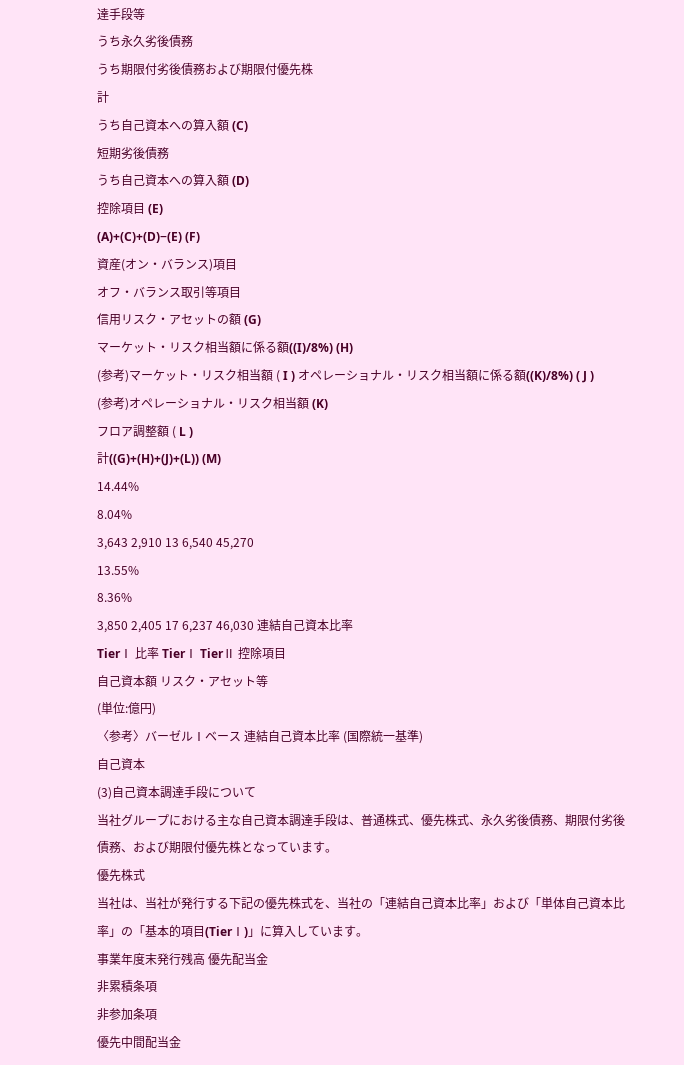達手段等
うち永久劣後債務
うち期限付劣後債務および期限付優先株
計
うち自己資本への算入額 (C)
短期劣後債務
うち自己資本への算入額 (D)
控除項目 (E)
(A)+(C)+(D)−(E) (F)
資産(オン・バランス)項目
オフ・バランス取引等項目
信用リスク・アセットの額 (G)
マーケット・リスク相当額に係る額((I)/8%) (H)
(参考)マーケット・リスク相当額 ( I ) オペレーショナル・リスク相当額に係る額((K)/8%) ( J )
(参考)オペレーショナル・リスク相当額 (K)
フロア調整額 ( L )
計((G)+(H)+(J)+(L)) (M)
14.44%
8.04%
3,643 2,910 13 6,540 45,270
13.55%
8.36%
3,850 2,405 17 6,237 46,030 連結自己資本比率
TierⅠ 比率 TierⅠ TierⅡ 控除項目
自己資本額 リスク・アセット等
(単位:億円)
〈参考〉バーゼルⅠベース 連結自己資本比率 (国際統一基準)
自己資本
(3)自己資本調達手段について
当社グループにおける主な自己資本調達手段は、普通株式、優先株式、永久劣後債務、期限付劣後債務、および期限付優先株となっています。
優先株式
当社は、当社が発行する下記の優先株式を、当社の「連結自己資本比率」および「単体自己資本比率」の「基本的項目(TierⅠ)」に算入しています。
事業年度末発行残高 優先配当金
非累積条項
非参加条項
優先中間配当金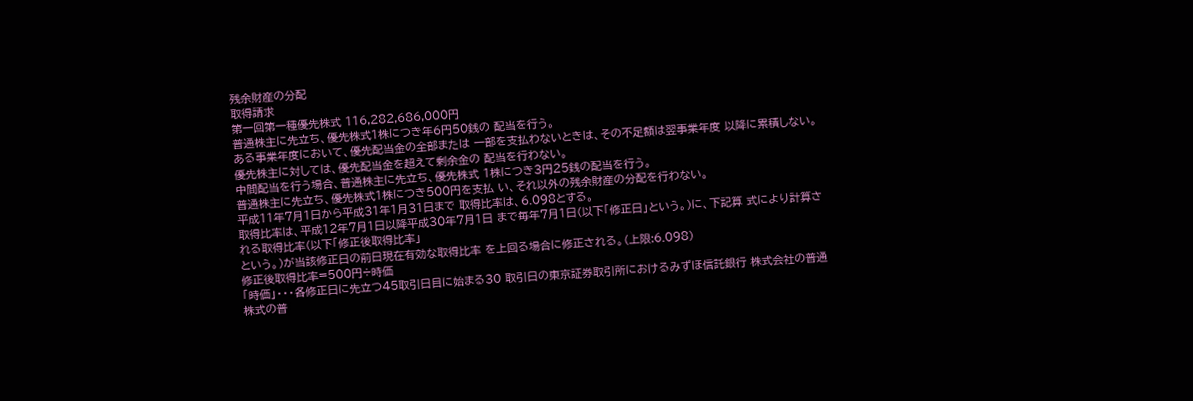残余財産の分配
取得請求
第一回第一種優先株式 116,282,686,000円
普通株主に先立ち、優先株式1株につき年6円50銭の 配当を行う。
ある事業年度において、優先配当金の全部または 一部を支払わないときは、その不足額は翌事業年度 以降に累積しない。
優先株主に対しては、優先配当金を超えて剰余金の 配当を行わない。
中間配当を行う場合、普通株主に先立ち、優先株式 1株につき3円25銭の配当を行う。
普通株主に先立ち、優先株式1株につき500円を支払 い、それ以外の残余財産の分配を行わない。
平成11年7月1日から平成31年1月31日まで 取得比率は、6.098とする。
取得比率は、平成12年7月1日以降平成30年7月1日 まで毎年7月1日(以下「修正日」という。)に、下記算 式により計算される取得比率(以下「修正後取得比率」
という。)が当該修正日の前日現在有効な取得比率 を上回る場合に修正される。(上限:6.098)
修正後取得比率=500円÷時価
「時価」・・・各修正日に先立つ45取引日目に始まる30 取引日の東京証券取引所におけるみずほ信託銀行 株式会社の普通株式の普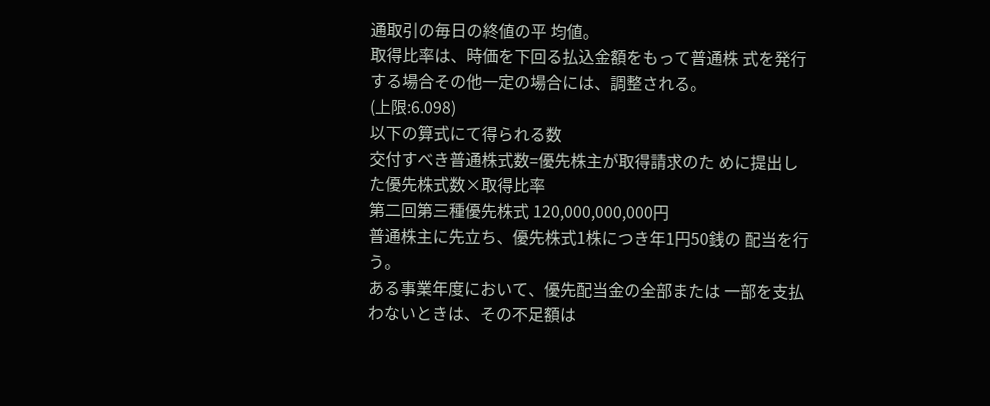通取引の毎日の終値の平 均値。
取得比率は、時価を下回る払込金額をもって普通株 式を発行する場合その他一定の場合には、調整される。
(上限:6.098)
以下の算式にて得られる数
交付すべき普通株式数=優先株主が取得請求のた めに提出した優先株式数×取得比率
第二回第三種優先株式 120,000,000,000円
普通株主に先立ち、優先株式1株につき年1円50銭の 配当を行う。
ある事業年度において、優先配当金の全部または 一部を支払わないときは、その不足額は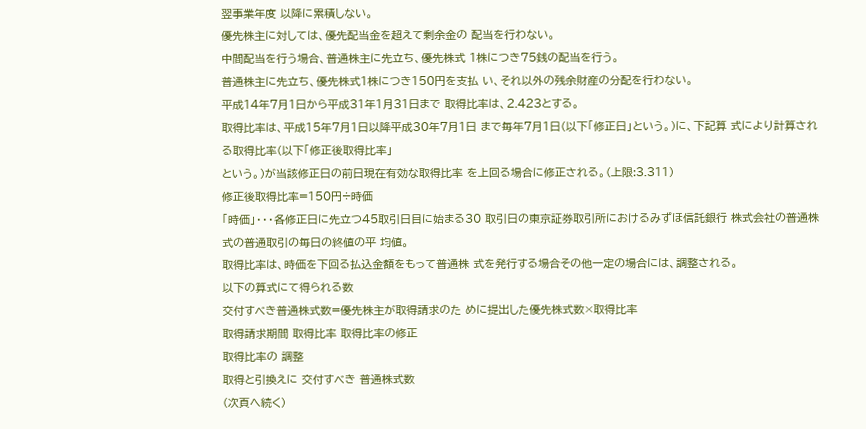翌事業年度 以降に累積しない。
優先株主に対しては、優先配当金を超えて剰余金の 配当を行わない。
中間配当を行う場合、普通株主に先立ち、優先株式 1株につき75銭の配当を行う。
普通株主に先立ち、優先株式1株につき150円を支払 い、それ以外の残余財産の分配を行わない。
平成14年7月1日から平成31年1月31日まで 取得比率は、2.423とする。
取得比率は、平成15年7月1日以降平成30年7月1日 まで毎年7月1日(以下「修正日」という。)に、下記算 式により計算される取得比率(以下「修正後取得比率」
という。)が当該修正日の前日現在有効な取得比率 を上回る場合に修正される。(上限:3.311)
修正後取得比率=150円÷時価
「時価」・・・各修正日に先立つ45取引日目に始まる30 取引日の東京証券取引所におけるみずほ信託銀行 株式会社の普通株式の普通取引の毎日の終値の平 均値。
取得比率は、時価を下回る払込金額をもって普通株 式を発行する場合その他一定の場合には、調整される。
以下の算式にて得られる数
交付すべき普通株式数=優先株主が取得請求のた めに提出した優先株式数×取得比率
取得請求期間 取得比率 取得比率の修正
取得比率の 調整
取得と引換えに 交付すべき 普通株式数
(次頁へ続く)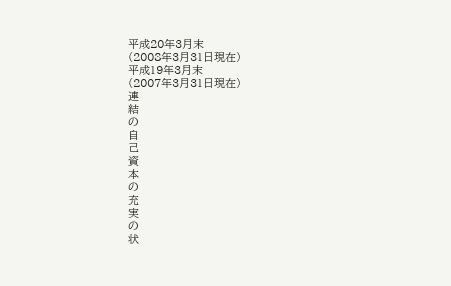平成20年3月末
(2008年3月31日現在)
平成19年3月末
(2007年3月31日現在)
連
結
の
自
己
資
本
の
充
実
の
状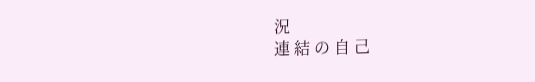況
連 結 の 自 己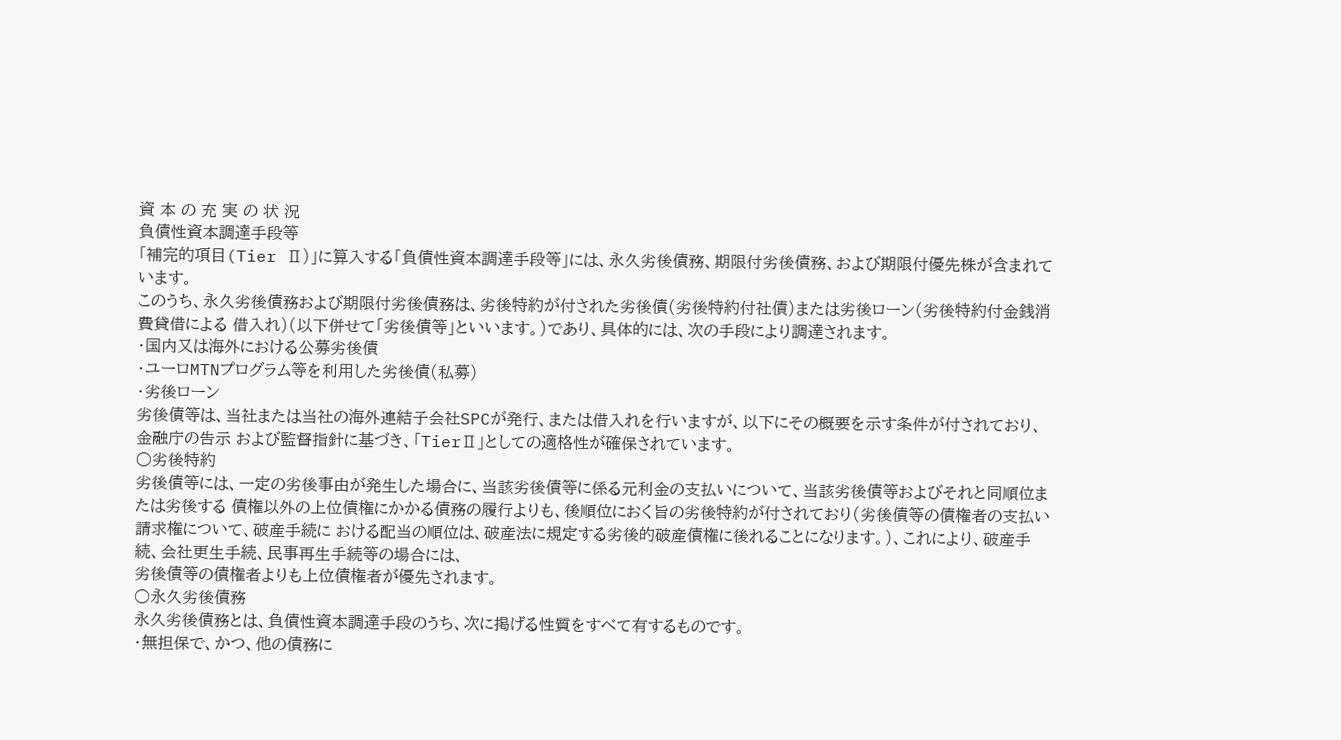資 本 の 充 実 の 状 況
負債性資本調達手段等
「補完的項目(Tier Ⅱ)」に算入する「負債性資本調達手段等」には、永久劣後債務、期限付劣後債務、および期限付優先株が含まれています。
このうち、永久劣後債務および期限付劣後債務は、劣後特約が付された劣後債(劣後特約付社債)または劣後ローン(劣後特約付金銭消費貸借による 借入れ)(以下併せて「劣後債等」といいます。)であり、具体的には、次の手段により調達されます。
・国内又は海外における公募劣後債
・ユーロMTNプログラム等を利用した劣後債(私募)
・劣後ローン
劣後債等は、当社または当社の海外連結子会社SPCが発行、または借入れを行いますが、以下にその概要を示す条件が付されており、金融庁の告示 および監督指針に基づき、「TierⅡ」としての適格性が確保されています。
○劣後特約
劣後債等には、一定の劣後事由が発生した場合に、当該劣後債等に係る元利金の支払いについて、当該劣後債等およびそれと同順位または劣後する 債権以外の上位債権にかかる債務の履行よりも、後順位におく旨の劣後特約が付されており(劣後債等の債権者の支払い請求権について、破産手続に おける配当の順位は、破産法に規定する劣後的破産債権に後れることになります。)、これにより、破産手続、会社更生手続、民事再生手続等の場合には、
劣後債等の債権者よりも上位債権者が優先されます。
○永久劣後債務
永久劣後債務とは、負債性資本調達手段のうち、次に掲げる性質をすべて有するものです。
・無担保で、かつ、他の債務に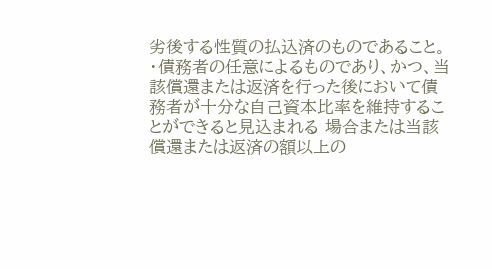劣後する性質の払込済のものであること。
・債務者の任意によるものであり、かつ、当該償還または返済を行った後において債務者が十分な自己資本比率を維持することができると見込まれる 場合または当該償還または返済の額以上の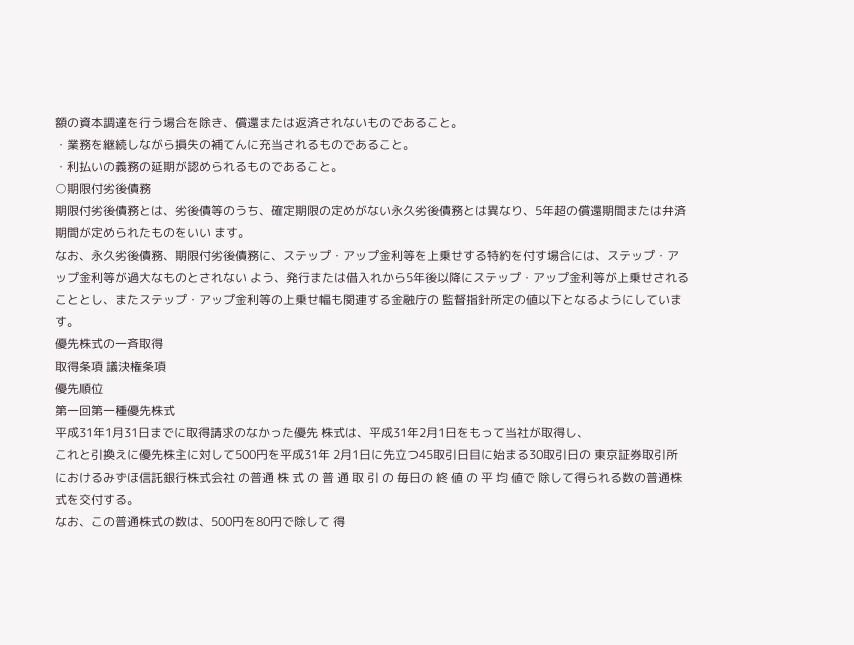額の資本調達を行う場合を除き、償還または返済されないものであること。
・業務を継続しながら損失の補てんに充当されるものであること。
・利払いの義務の延期が認められるものであること。
○期限付劣後債務
期限付劣後債務とは、劣後債等のうち、確定期限の定めがない永久劣後債務とは異なり、5年超の償還期間または弁済期間が定められたものをいい ます。
なお、永久劣後債務、期限付劣後債務に、ステップ・アップ金利等を上乗せする特約を付す場合には、ステップ・アップ金利等が過大なものとされない よう、発行または借入れから5年後以降にステップ・アップ金利等が上乗せされることとし、またステップ・アップ金利等の上乗せ幅も関連する金融庁の 監督指針所定の値以下となるようにしています。
優先株式の一斉取得
取得条項 議決権条項
優先順位
第一回第一種優先株式
平成31年1月31日までに取得請求のなかった優先 株式は、平成31年2月1日をもって当社が取得し、
これと引換えに優先株主に対して500円を平成31年 2月1日に先立つ45取引日目に始まる30取引日の 東京証券取引所におけるみずほ信託銀行株式会社 の普通 株 式 の 普 通 取 引 の 毎日の 終 値 の 平 均 値で 除して得られる数の普通株式を交付する。
なお、この普通株式の数は、500円を80円で除して 得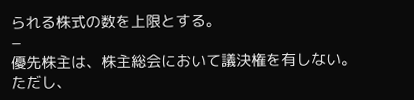られる株式の数を上限とする。
−
優先株主は、株主総会において議決権を有しない。
ただし、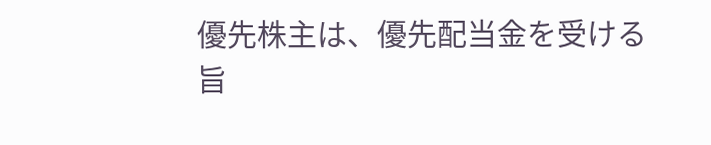優先株主は、優先配当金を受ける旨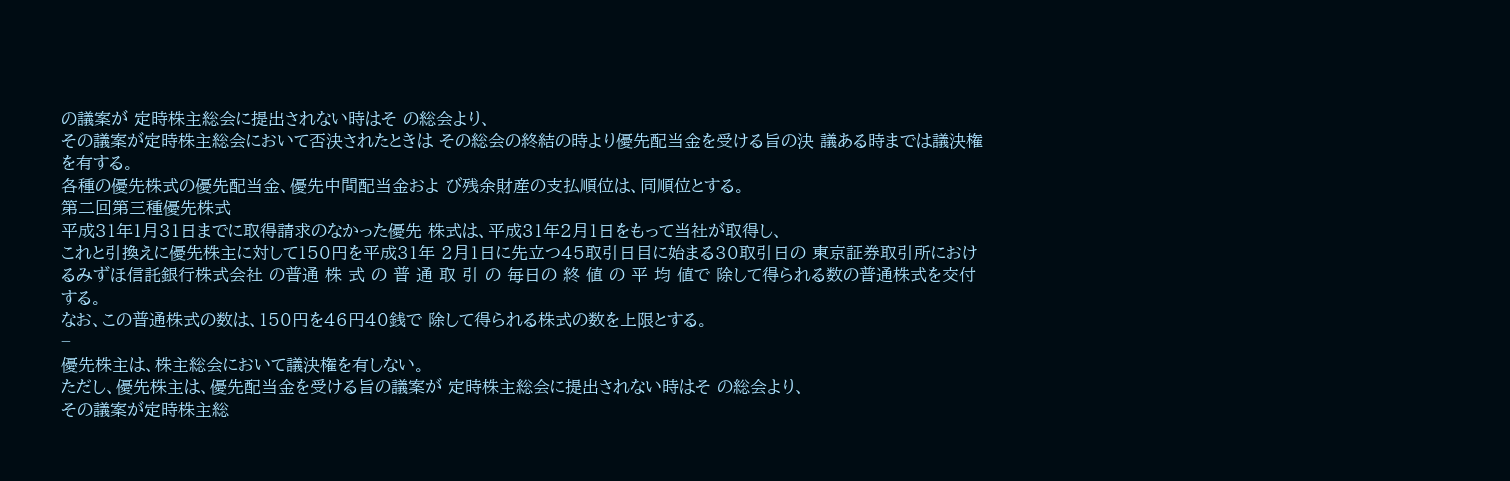の議案が 定時株主総会に提出されない時はそ の総会より、
その議案が定時株主総会において否決されたときは その総会の終結の時より優先配当金を受ける旨の決 議ある時までは議決権を有する。
各種の優先株式の優先配当金、優先中間配当金およ び残余財産の支払順位は、同順位とする。
第二回第三種優先株式
平成31年1月31日までに取得請求のなかった優先 株式は、平成31年2月1日をもって当社が取得し、
これと引換えに優先株主に対して150円を平成31年 2月1日に先立つ45取引日目に始まる30取引日の 東京証券取引所におけるみずほ信託銀行株式会社 の普通 株 式 の 普 通 取 引 の 毎日の 終 値 の 平 均 値で 除して得られる数の普通株式を交付する。
なお、この普通株式の数は、150円を46円40銭で 除して得られる株式の数を上限とする。
−
優先株主は、株主総会において議決権を有しない。
ただし、優先株主は、優先配当金を受ける旨の議案が 定時株主総会に提出されない時はそ の総会より、
その議案が定時株主総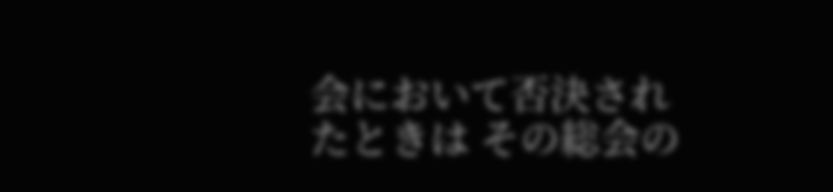会において否決されたときは その総会の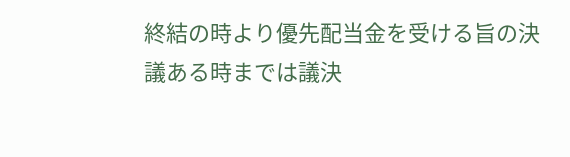終結の時より優先配当金を受ける旨の決 議ある時までは議決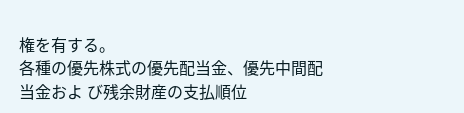権を有する。
各種の優先株式の優先配当金、優先中間配当金およ び残余財産の支払順位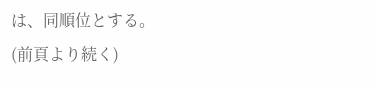は、同順位とする。
(前頁より続く)